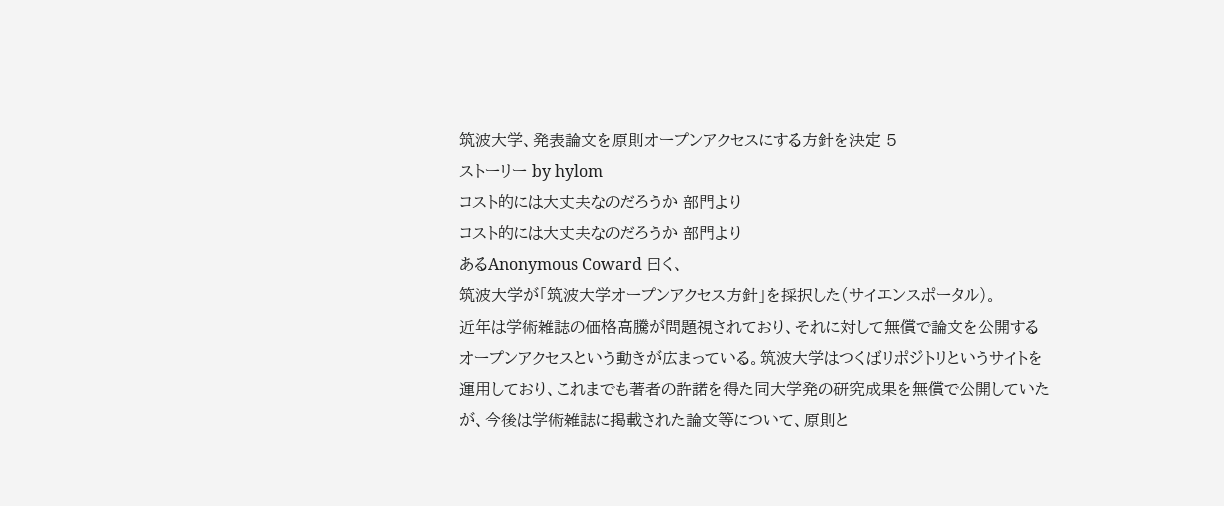筑波大学、発表論文を原則オープンアクセスにする方針を決定 5
ストーリー by hylom
コスト的には大丈夫なのだろうか 部門より
コスト的には大丈夫なのだろうか 部門より
あるAnonymous Coward 曰く、
筑波大学が「筑波大学オープンアクセス方針」を採択した(サイエンスポータル)。
近年は学術雑誌の価格高騰が問題視されており、それに対して無償で論文を公開するオープンアクセスという動きが広まっている。筑波大学はつくばリポジトリというサイトを運用しており、これまでも著者の許諾を得た同大学発の研究成果を無償で公開していたが、今後は学術雑誌に掲載された論文等について、原則と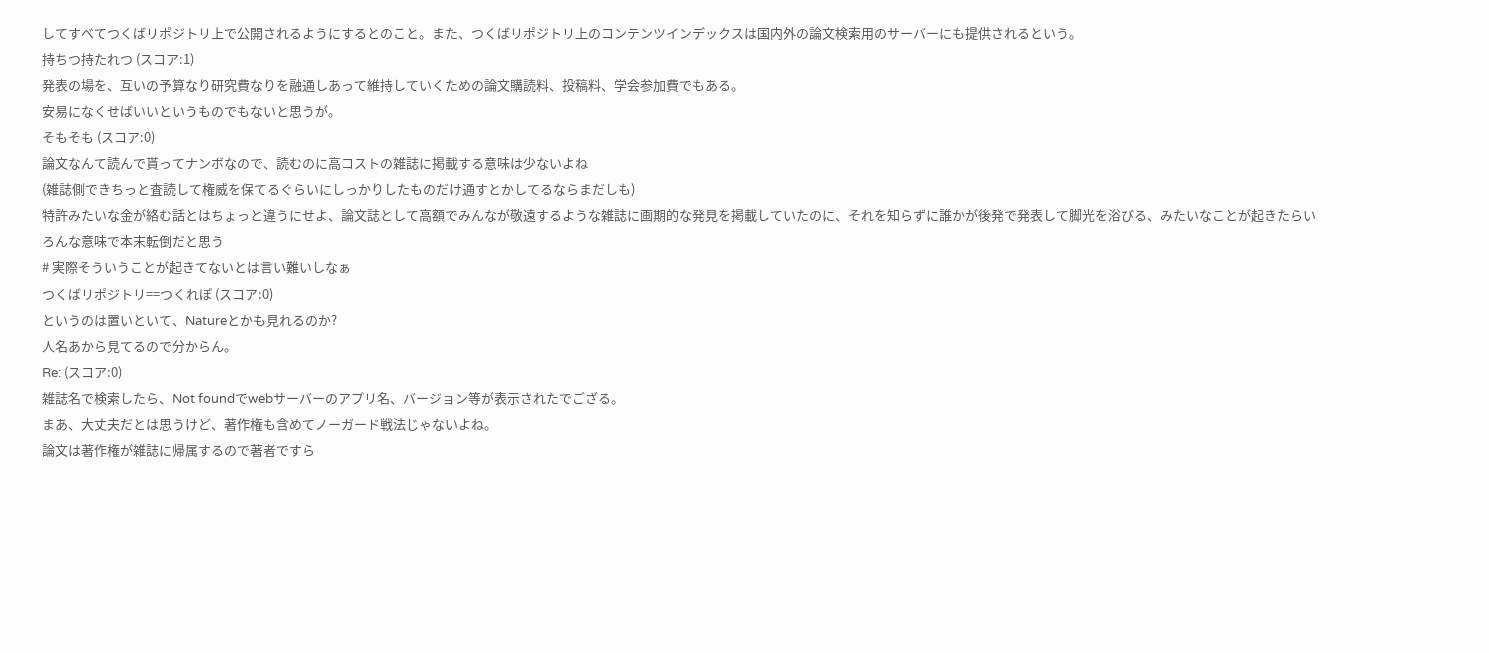してすべてつくばリポジトリ上で公開されるようにするとのこと。また、つくばリポジトリ上のコンテンツインデックスは国内外の論文検索用のサーバーにも提供されるという。
持ちつ持たれつ (スコア:1)
発表の場を、互いの予算なり研究費なりを融通しあって維持していくための論文購読料、投稿料、学会参加費でもある。
安易になくせばいいというものでもないと思うが。
そもそも (スコア:0)
論文なんて読んで貰ってナンボなので、読むのに高コストの雑誌に掲載する意味は少ないよね
(雑誌側できちっと査読して権威を保てるぐらいにしっかりしたものだけ通すとかしてるならまだしも)
特許みたいな金が絡む話とはちょっと違うにせよ、論文誌として高額でみんなが敬遠するような雑誌に画期的な発見を掲載していたのに、それを知らずに誰かが後発で発表して脚光を浴びる、みたいなことが起きたらいろんな意味で本末転倒だと思う
# 実際そういうことが起きてないとは言い難いしなぁ
つくばリポジトリ==つくれぽ (スコア:0)
というのは置いといて、Natureとかも見れるのか?
人名あから見てるので分からん。
Re: (スコア:0)
雑誌名で検索したら、Not foundでwebサーバーのアプリ名、バージョン等が表示されたでござる。
まあ、大丈夫だとは思うけど、著作権も含めてノーガード戦法じゃないよね。
論文は著作権が雑誌に帰属するので著者ですら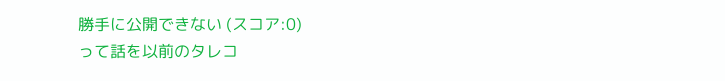勝手に公開できない (スコア:0)
って話を以前のタレコ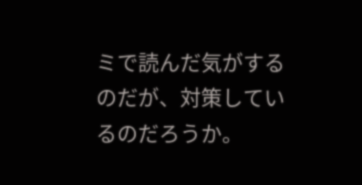ミで読んだ気がするのだが、対策しているのだろうか。